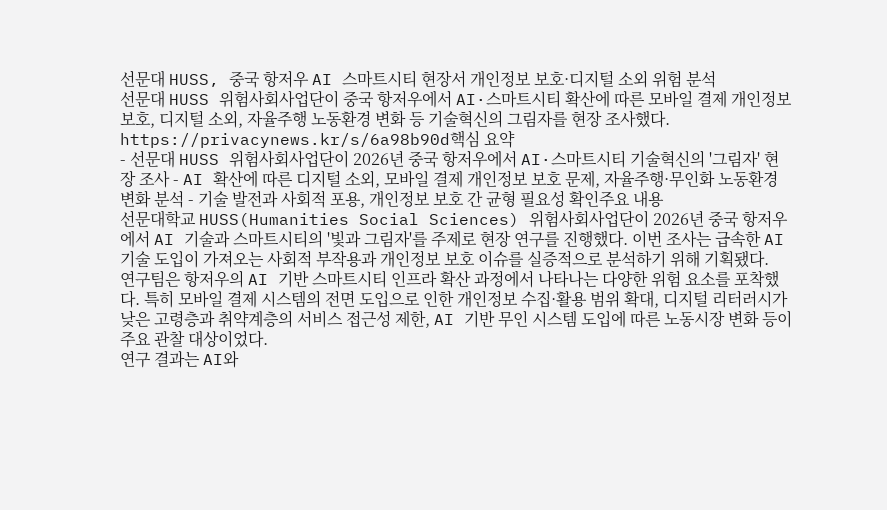선문대 HUSS, 중국 항저우 AI 스마트시티 현장서 개인정보 보호·디지털 소외 위험 분석
선문대 HUSS 위험사회사업단이 중국 항저우에서 AI·스마트시티 확산에 따른 모바일 결제 개인정보 보호, 디지털 소외, 자율주행 노동환경 변화 등 기술혁신의 그림자를 현장 조사했다.
https://privacynews.kr/s/6a98b90d핵심 요약
- 선문대 HUSS 위험사회사업단이 2026년 중국 항저우에서 AI·스마트시티 기술혁신의 '그림자' 현장 조사 - AI 확산에 따른 디지털 소외, 모바일 결제 개인정보 보호 문제, 자율주행·무인화 노동환경 변화 분석 - 기술 발전과 사회적 포용, 개인정보 보호 간 균형 필요성 확인주요 내용
선문대학교 HUSS(Humanities Social Sciences) 위험사회사업단이 2026년 중국 항저우에서 AI 기술과 스마트시티의 '빛과 그림자'를 주제로 현장 연구를 진행했다. 이번 조사는 급속한 AI 기술 도입이 가져오는 사회적 부작용과 개인정보 보호 이슈를 실증적으로 분석하기 위해 기획됐다.
연구팀은 항저우의 AI 기반 스마트시티 인프라 확산 과정에서 나타나는 다양한 위험 요소를 포착했다. 특히 모바일 결제 시스템의 전면 도입으로 인한 개인정보 수집·활용 범위 확대, 디지털 리터러시가 낮은 고령층과 취약계층의 서비스 접근성 제한, AI 기반 무인 시스템 도입에 따른 노동시장 변화 등이 주요 관찰 대상이었다.
연구 결과는 AI와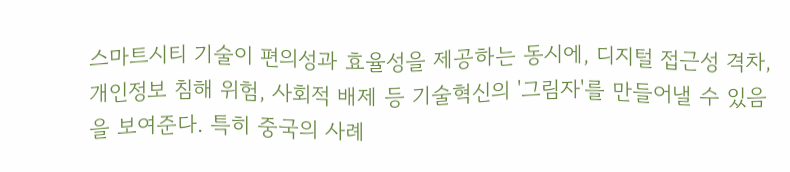스마트시티 기술이 편의성과 효율성을 제공하는 동시에, 디지털 접근성 격차, 개인정보 침해 위험, 사회적 배제 등 기술혁신의 '그림자'를 만들어낼 수 있음을 보여준다. 특히 중국의 사례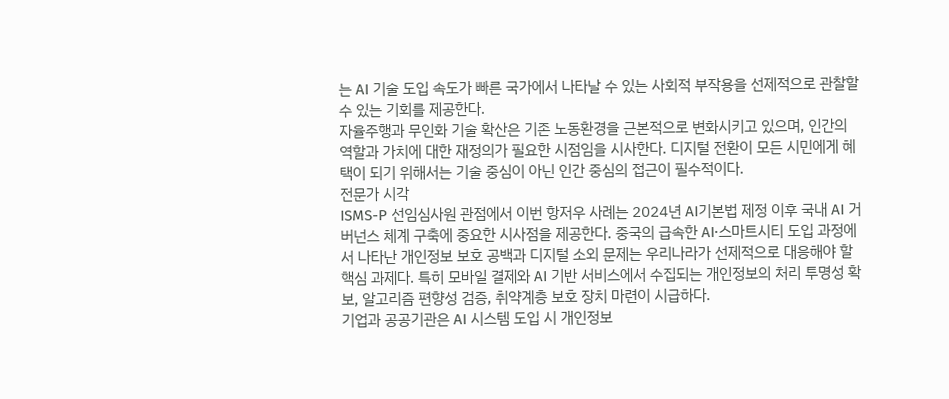는 AI 기술 도입 속도가 빠른 국가에서 나타날 수 있는 사회적 부작용을 선제적으로 관찰할 수 있는 기회를 제공한다.
자율주행과 무인화 기술 확산은 기존 노동환경을 근본적으로 변화시키고 있으며, 인간의 역할과 가치에 대한 재정의가 필요한 시점임을 시사한다. 디지털 전환이 모든 시민에게 혜택이 되기 위해서는 기술 중심이 아닌 인간 중심의 접근이 필수적이다.
전문가 시각
ISMS-P 선임심사원 관점에서 이번 항저우 사례는 2024년 AI기본법 제정 이후 국내 AI 거버넌스 체계 구축에 중요한 시사점을 제공한다. 중국의 급속한 AI·스마트시티 도입 과정에서 나타난 개인정보 보호 공백과 디지털 소외 문제는 우리나라가 선제적으로 대응해야 할 핵심 과제다. 특히 모바일 결제와 AI 기반 서비스에서 수집되는 개인정보의 처리 투명성 확보, 알고리즘 편향성 검증, 취약계층 보호 장치 마련이 시급하다.
기업과 공공기관은 AI 시스템 도입 시 개인정보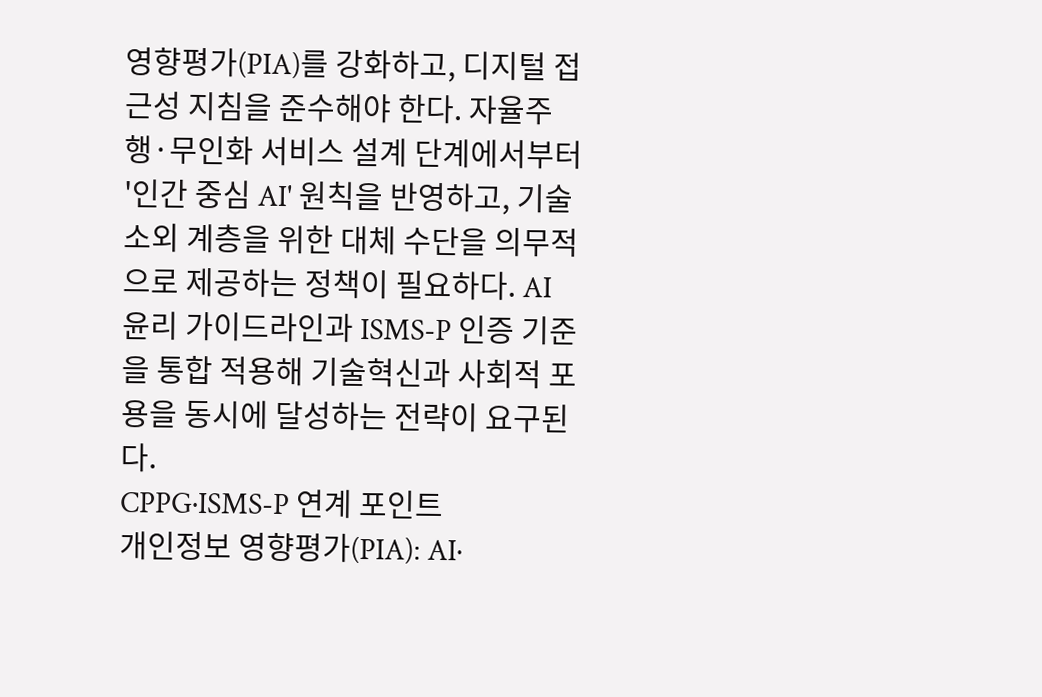영향평가(PIA)를 강화하고, 디지털 접근성 지침을 준수해야 한다. 자율주행·무인화 서비스 설계 단계에서부터 '인간 중심 AI' 원칙을 반영하고, 기술 소외 계층을 위한 대체 수단을 의무적으로 제공하는 정책이 필요하다. AI 윤리 가이드라인과 ISMS-P 인증 기준을 통합 적용해 기술혁신과 사회적 포용을 동시에 달성하는 전략이 요구된다.
CPPG·ISMS-P 연계 포인트
개인정보 영향평가(PIA): AI·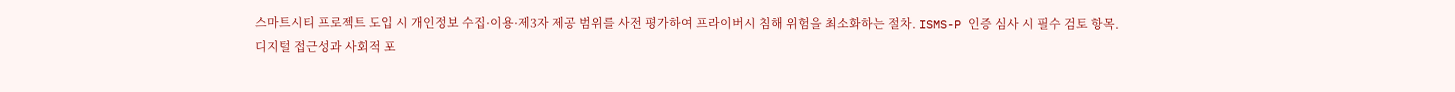스마트시티 프로젝트 도입 시 개인정보 수집·이용·제3자 제공 범위를 사전 평가하여 프라이버시 침해 위험을 최소화하는 절차. ISMS-P 인증 심사 시 필수 검토 항목.
디지털 접근성과 사회적 포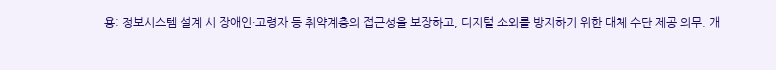용: 정보시스템 설계 시 장애인·고령자 등 취약계층의 접근성을 보장하고, 디지털 소외를 방지하기 위한 대체 수단 제공 의무. 개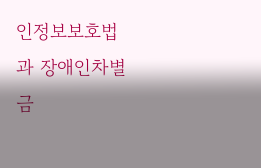인정보보호법과 장애인차별금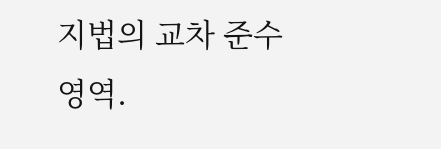지법의 교차 준수 영역.